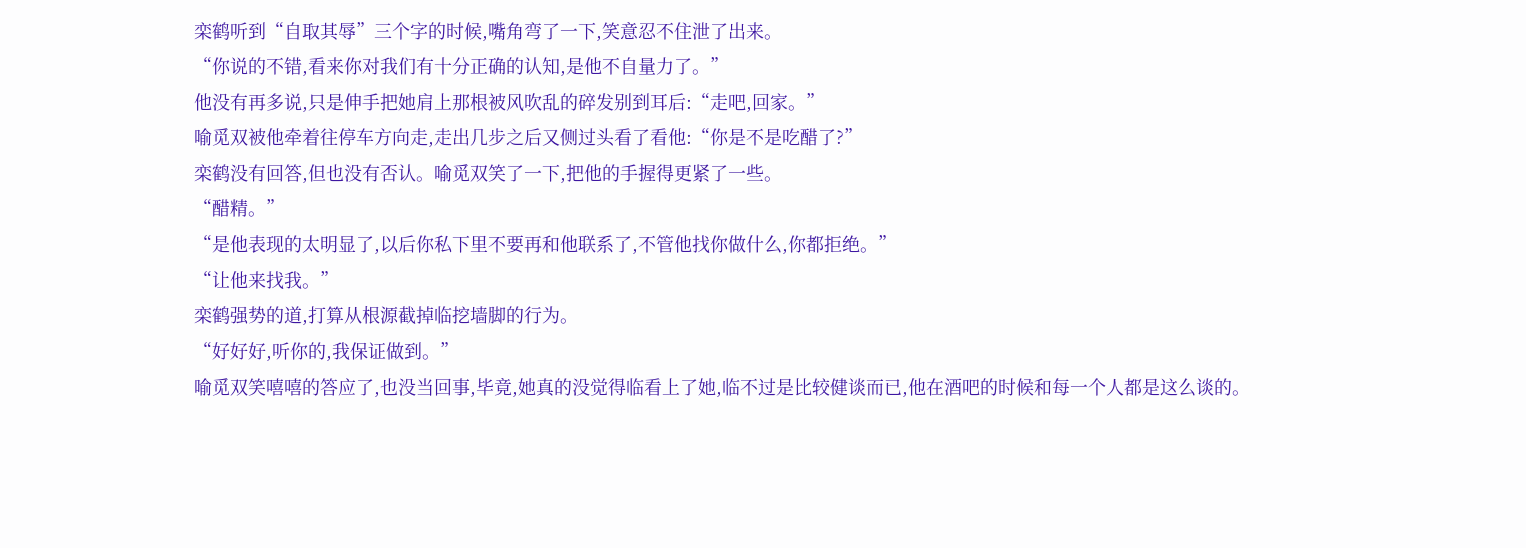栾鹤听到“自取其辱”三个字的时候,嘴角弯了一下,笑意忍不住泄了出来。
“你说的不错,看来你对我们有十分正确的认知,是他不自量力了。”
他没有再多说,只是伸手把她肩上那根被风吹乱的碎发别到耳后:“走吧,回家。”
喻觅双被他牵着往停车方向走,走出几步之后又侧过头看了看他:“你是不是吃醋了?”
栾鹤没有回答,但也没有否认。喻觅双笑了一下,把他的手握得更紧了一些。
“醋精。”
“是他表现的太明显了,以后你私下里不要再和他联系了,不管他找你做什么,你都拒绝。”
“让他来找我。”
栾鹤强势的道,打算从根源截掉临挖墙脚的行为。
“好好好,听你的,我保证做到。”
喻觅双笑嘻嘻的答应了,也没当回事,毕竟,她真的没觉得临看上了她,临不过是比较健谈而已,他在酒吧的时候和每一个人都是这么谈的。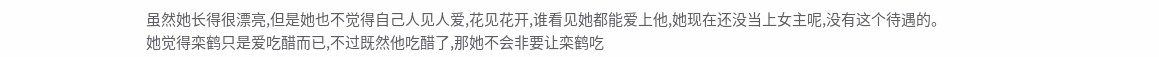虽然她长得很漂亮,但是她也不觉得自己人见人爱,花见花开,谁看见她都能爱上他,她现在还没当上女主呢,没有这个待遇的。
她觉得栾鹤只是爱吃醋而已,不过既然他吃醋了,那她不会非要让栾鹤吃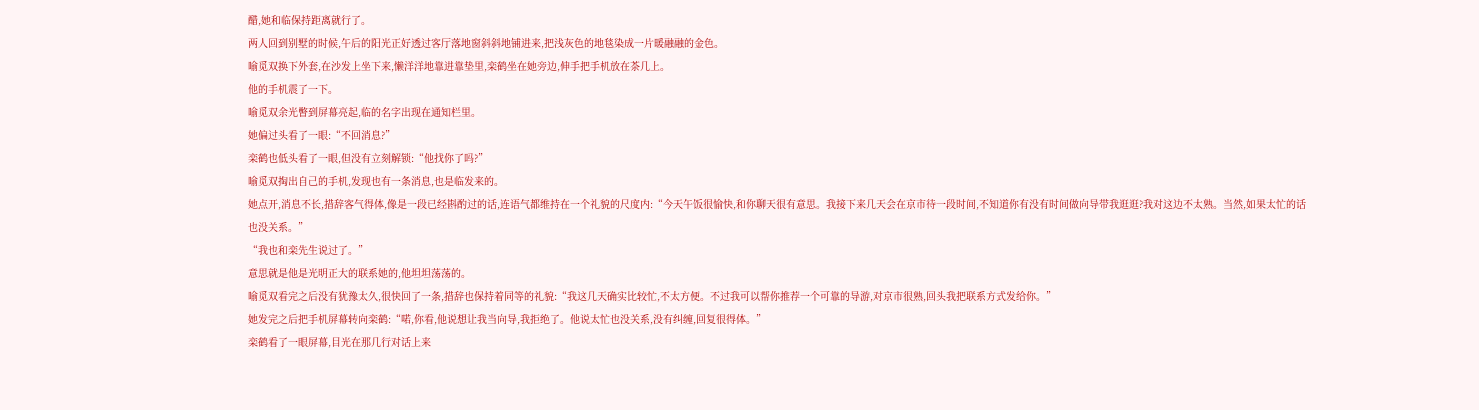醋,她和临保持距离就行了。
两人回到别墅的时候,午后的阳光正好透过客厅落地窗斜斜地铺进来,把浅灰色的地毯染成一片暖融融的金色。
喻觅双换下外套,在沙发上坐下来,懒洋洋地靠进靠垫里,栾鹤坐在她旁边,伸手把手机放在茶几上。
他的手机震了一下。
喻觅双余光瞥到屏幕亮起,临的名字出现在通知栏里。
她偏过头看了一眼:“不回消息?”
栾鹤也低头看了一眼,但没有立刻解锁:“他找你了吗?”
喻觅双掏出自己的手机,发现也有一条消息,也是临发来的。
她点开,消息不长,措辞客气得体,像是一段已经斟酌过的话,连语气都维持在一个礼貌的尺度内:“今天午饭很愉快,和你聊天很有意思。我接下来几天会在京市待一段时间,不知道你有没有时间做向导带我逛逛?我对这边不太熟。当然,如果太忙的话也没关系。”
“我也和栾先生说过了。”
意思就是他是光明正大的联系她的,他坦坦荡荡的。
喻觅双看完之后没有犹豫太久,很快回了一条,措辞也保持着同等的礼貌:“我这几天确实比较忙,不太方便。不过我可以帮你推荐一个可靠的导游,对京市很熟,回头我把联系方式发给你。”
她发完之后把手机屏幕转向栾鹤:“喏,你看,他说想让我当向导,我拒绝了。他说太忙也没关系,没有纠缠,回复很得体。”
栾鹤看了一眼屏幕,目光在那几行对话上来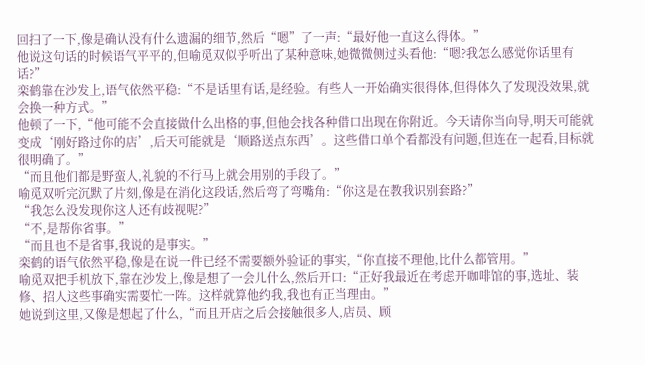回扫了一下,像是确认没有什么遗漏的细节,然后“嗯”了一声:“最好他一直这么得体。”
他说这句话的时候语气平平的,但喻觅双似乎听出了某种意味,她微微侧过头看他:“嗯?我怎么感觉你话里有话?”
栾鹤靠在沙发上,语气依然平稳:“不是话里有话,是经验。有些人一开始确实很得体,但得体久了发现没效果,就会换一种方式。”
他顿了一下,“他可能不会直接做什么出格的事,但他会找各种借口出现在你附近。今天请你当向导,明天可能就变成‘刚好路过你的店’,后天可能就是‘顺路送点东西’。这些借口单个看都没有问题,但连在一起看,目标就很明确了。”
“而且他们都是野蛮人,礼貌的不行马上就会用别的手段了。”
喻觅双听完沉默了片刻,像是在消化这段话,然后弯了弯嘴角:“你这是在教我识别套路?”
“我怎么没发现你这人还有歧视呢?”
“不,是帮你省事。”
“而且也不是省事,我说的是事实。”
栾鹤的语气依然平稳,像是在说一件已经不需要额外验证的事实,“你直接不理他,比什么都管用。”
喻觅双把手机放下,靠在沙发上,像是想了一会儿什么,然后开口:“正好我最近在考虑开咖啡馆的事,选址、装修、招人这些事确实需要忙一阵。这样就算他约我,我也有正当理由。”
她说到这里,又像是想起了什么,“而且开店之后会接触很多人,店员、顾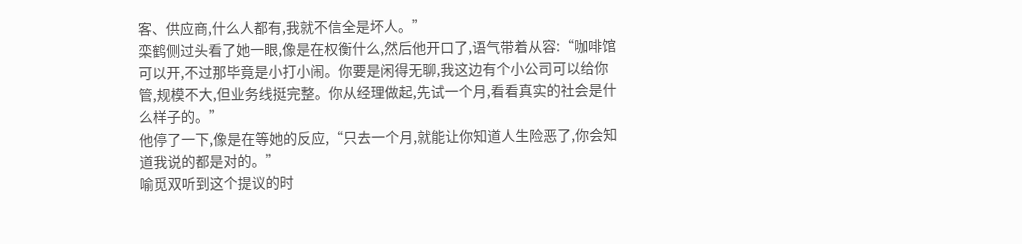客、供应商,什么人都有,我就不信全是坏人。”
栾鹤侧过头看了她一眼,像是在权衡什么,然后他开口了,语气带着从容:“咖啡馆可以开,不过那毕竟是小打小闹。你要是闲得无聊,我这边有个小公司可以给你管,规模不大,但业务线挺完整。你从经理做起,先试一个月,看看真实的社会是什么样子的。”
他停了一下,像是在等她的反应,“只去一个月,就能让你知道人生险恶了,你会知道我说的都是对的。”
喻觅双听到这个提议的时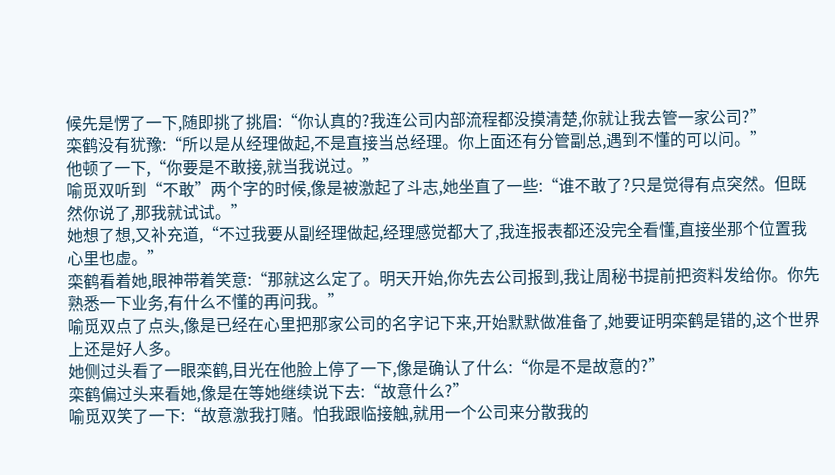候先是愣了一下,随即挑了挑眉:“你认真的?我连公司内部流程都没摸清楚,你就让我去管一家公司?”
栾鹤没有犹豫:“所以是从经理做起,不是直接当总经理。你上面还有分管副总,遇到不懂的可以问。”
他顿了一下,“你要是不敢接,就当我说过。”
喻觅双听到“不敢”两个字的时候,像是被激起了斗志,她坐直了一些:“谁不敢了?只是觉得有点突然。但既然你说了,那我就试试。”
她想了想,又补充道,“不过我要从副经理做起,经理感觉都大了,我连报表都还没完全看懂,直接坐那个位置我心里也虚。”
栾鹤看着她,眼神带着笑意:“那就这么定了。明天开始,你先去公司报到,我让周秘书提前把资料发给你。你先熟悉一下业务,有什么不懂的再问我。”
喻觅双点了点头,像是已经在心里把那家公司的名字记下来,开始默默做准备了,她要证明栾鹤是错的,这个世界上还是好人多。
她侧过头看了一眼栾鹤,目光在他脸上停了一下,像是确认了什么:“你是不是故意的?”
栾鹤偏过头来看她,像是在等她继续说下去:“故意什么?”
喻觅双笑了一下:“故意激我打赌。怕我跟临接触,就用一个公司来分散我的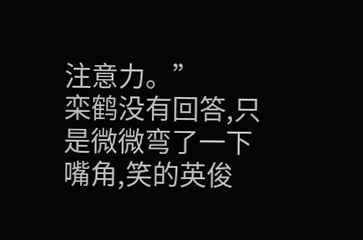注意力。”
栾鹤没有回答,只是微微弯了一下嘴角,笑的英俊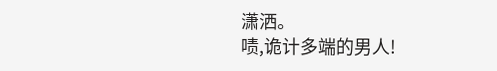潇洒。
啧,诡计多端的男人!